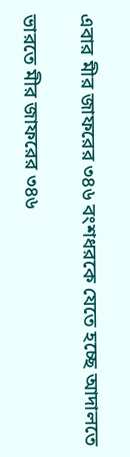এবার মীর জাফরের ৩৪৬ বংশধরকে যেতে হচ্ছে আদালতে

ভারতে মীর জাফরের ৩৪৬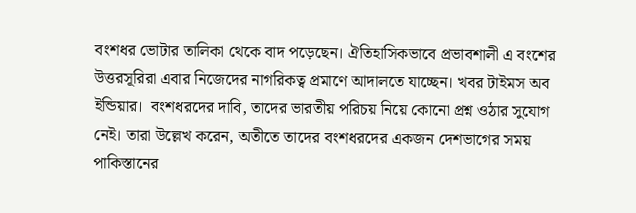বংশধর ভোটার তালিকা থেকে বাদ পড়েছেন। ঐতিহাসিকভাবে প্রভাবশালী এ বংশের উত্তরসূরিরা এবার নিজেদের নাগরিকত্ব প্রমাণে আদালতে যাচ্ছেন। খবর টাইমস অব ইন্ডিয়ার।  বংশধরদের দাবি, তাদের ভারতীয় পরিচয় নিয়ে কোনো প্রশ্ন ওঠার সুযোগ নেই। তারা উল্লেখ করেন, অতীতে তাদের বংশধরদের একজন দেশভাগের সময় পাকিস্তানের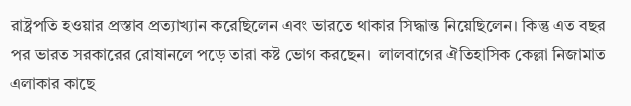রাষ্ট্রপতি হওয়ার প্রস্তাব প্রত্যাখ্যান করেছিলেন এবং ভারতে থাকার সিদ্ধান্ত নিয়েছিলেন। কিন্তু এত বছর পর ভারত সরকারের রোষানলে পড়ে তারা কষ্ট ভোগ করছেন।  লালবাগের ঐতিহাসিক কেল্লা নিজামাত এলাকার কাছে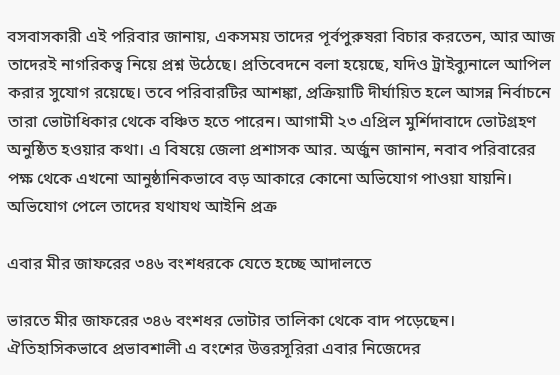বসবাসকারী এই পরিবার জানায়, একসময় তাদের পূর্বপুরুষরা বিচার করতেন, আর আজ তাদেরই নাগরিকত্ব নিয়ে প্রশ্ন উঠেছে। প্রতিবেদনে বলা হয়েছে, যদিও ট্রাইব্যুনালে আপিল করার সুযোগ রয়েছে। তবে পরিবারটির আশঙ্কা, প্রক্রিয়াটি দীর্ঘায়িত হলে আসন্ন নির্বাচনে তারা ভোটাধিকার থেকে বঞ্চিত হতে পারেন। আগামী ২৩ এপ্রিল মুর্শিদাবাদে ভোটগ্রহণ অনুষ্ঠিত হওয়ার কথা। এ বিষয়ে জেলা প্রশাসক আর. অর্জুন জানান, নবাব পরিবারের পক্ষ থেকে এখনো আনুষ্ঠানিকভাবে বড় আকারে কোনো অভিযোগ পাওয়া যায়নি। অভিযোগ পেলে তাদের যথাযথ আইনি প্রক্র

এবার মীর জাফরের ৩৪৬ বংশধরকে যেতে হচ্ছে আদালতে

ভারতে মীর জাফরের ৩৪৬ বংশধর ভোটার তালিকা থেকে বাদ পড়েছেন। ঐতিহাসিকভাবে প্রভাবশালী এ বংশের উত্তরসূরিরা এবার নিজেদের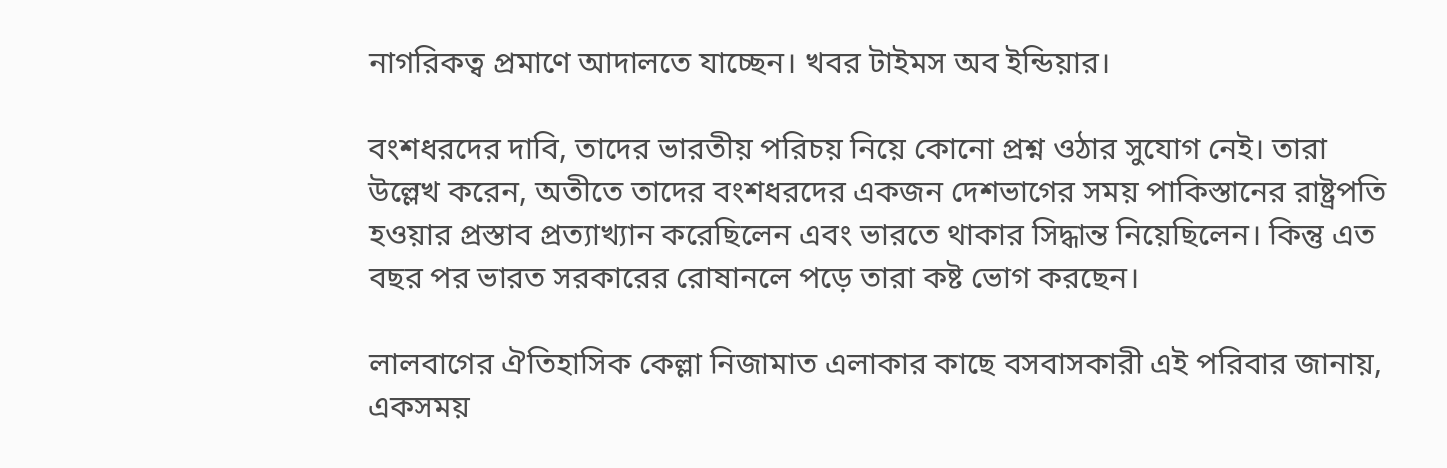নাগরিকত্ব প্রমাণে আদালতে যাচ্ছেন। খবর টাইমস অব ইন্ডিয়ার।

বংশধরদের দাবি, তাদের ভারতীয় পরিচয় নিয়ে কোনো প্রশ্ন ওঠার সুযোগ নেই। তারা উল্লেখ করেন, অতীতে তাদের বংশধরদের একজন দেশভাগের সময় পাকিস্তানের রাষ্ট্রপতি হওয়ার প্রস্তাব প্রত্যাখ্যান করেছিলেন এবং ভারতে থাকার সিদ্ধান্ত নিয়েছিলেন। কিন্তু এত বছর পর ভারত সরকারের রোষানলে পড়ে তারা কষ্ট ভোগ করছেন।

লালবাগের ঐতিহাসিক কেল্লা নিজামাত এলাকার কাছে বসবাসকারী এই পরিবার জানায়, একসময়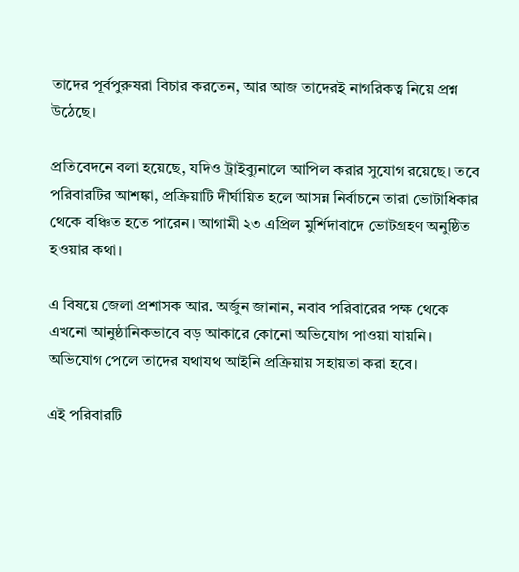তাদের পূর্বপুরুষরা বিচার করতেন, আর আজ তাদেরই নাগরিকত্ব নিয়ে প্রশ্ন উঠেছে।

প্রতিবেদনে বলা হয়েছে, যদিও ট্রাইব্যুনালে আপিল করার সুযোগ রয়েছে। তবে পরিবারটির আশঙ্কা, প্রক্রিয়াটি দীর্ঘায়িত হলে আসন্ন নির্বাচনে তারা ভোটাধিকার থেকে বঞ্চিত হতে পারেন। আগামী ২৩ এপ্রিল মুর্শিদাবাদে ভোটগ্রহণ অনুষ্ঠিত হওয়ার কথা।

এ বিষয়ে জেলা প্রশাসক আর. অর্জুন জানান, নবাব পরিবারের পক্ষ থেকে এখনো আনুষ্ঠানিকভাবে বড় আকারে কোনো অভিযোগ পাওয়া যায়নি। অভিযোগ পেলে তাদের যথাযথ আইনি প্রক্রিয়ায় সহায়তা করা হবে।

এই পরিবারটি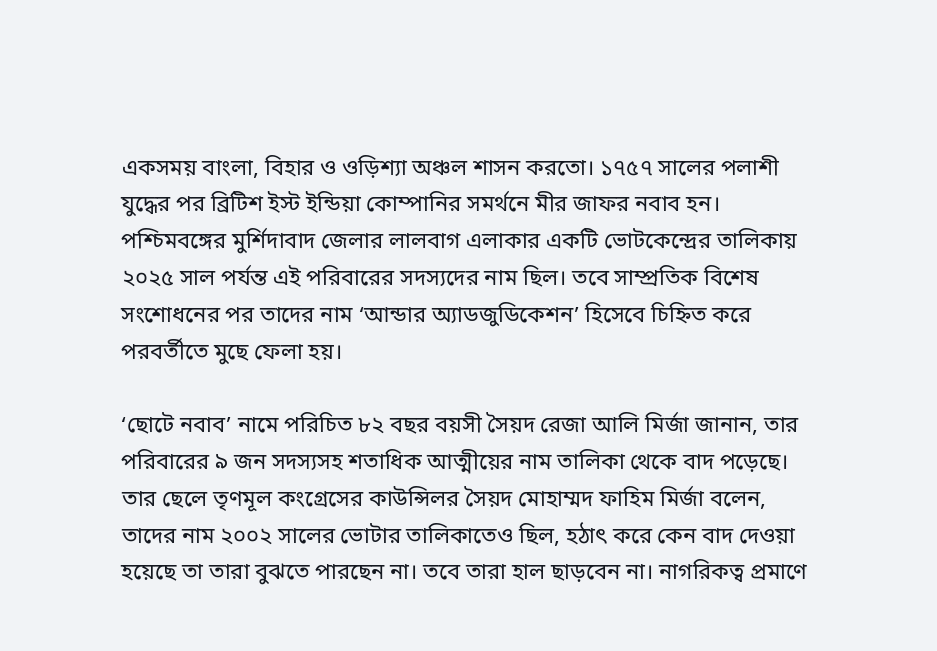একসময় বাংলা, বিহার ও ওড়িশ্যা অঞ্চল শাসন করতো। ১৭৫৭ সালের পলাশী যুদ্ধের পর ব্রিটিশ ইস্ট ইন্ডিয়া কোম্পানির সমর্থনে মীর জাফর নবাব হন। পশ্চিমবঙ্গের মুর্শিদাবাদ জেলার লালবাগ এলাকার একটি ভোটকেন্দ্রের তালিকায় ২০২৫ সাল পর্যন্ত এই পরিবারের সদস্যদের নাম ছিল। তবে সাম্প্রতিক বিশেষ সংশোধনের পর তাদের নাম ‘আন্ডার অ্যাডজুডিকেশন’ হিসেবে চিহ্নিত করে পরবর্তীতে মুছে ফেলা হয়।

‘ছোটে নবাব’ নামে পরিচিত ৮২ বছর বয়সী সৈয়দ রেজা আলি মির্জা জানান, তার পরিবারের ৯ জন সদস্যসহ শতাধিক আত্মীয়ের নাম তালিকা থেকে বাদ পড়েছে। তার ছেলে তৃণমূল কংগ্রেসের কাউন্সিলর সৈয়দ মোহাম্মদ ফাহিম মির্জা বলেন, তাদের নাম ২০০২ সালের ভোটার তালিকাতেও ছিল, হঠাৎ করে কেন বাদ দেওয়া হয়েছে তা তারা বুঝতে পারছেন না। তবে তারা হাল ছাড়বেন না। নাগরিকত্ব প্রমাণে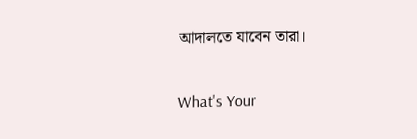আদালতে যাবেন তারা।

What's Your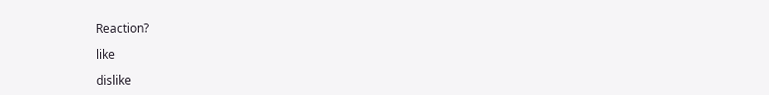Reaction?

like

dislike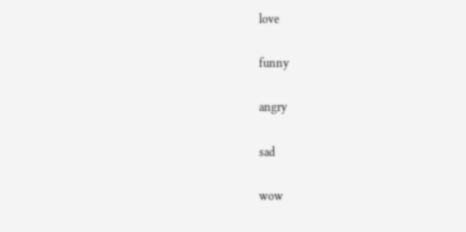love

funny

angry

sad

wow